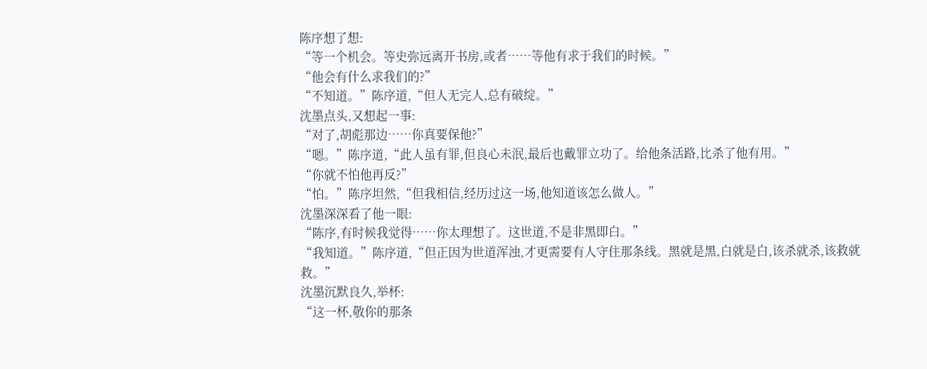陈序想了想:
“等一个机会。等史弥远离开书房,或者……等他有求于我们的时候。”
“他会有什么求我们的?”
“不知道。”陈序道,“但人无完人,总有破绽。”
沈墨点头,又想起一事:
“对了,胡彪那边……你真要保他?”
“嗯。”陈序道,“此人虽有罪,但良心未泯,最后也戴罪立功了。给他条活路,比杀了他有用。”
“你就不怕他再反?”
“怕。”陈序坦然,“但我相信,经历过这一场,他知道该怎么做人。”
沈墨深深看了他一眼:
“陈序,有时候我觉得……你太理想了。这世道,不是非黑即白。”
“我知道。”陈序道,“但正因为世道浑浊,才更需要有人守住那条线。黑就是黑,白就是白,该杀就杀,该救就救。”
沈墨沉默良久,举杯:
“这一杯,敬你的那条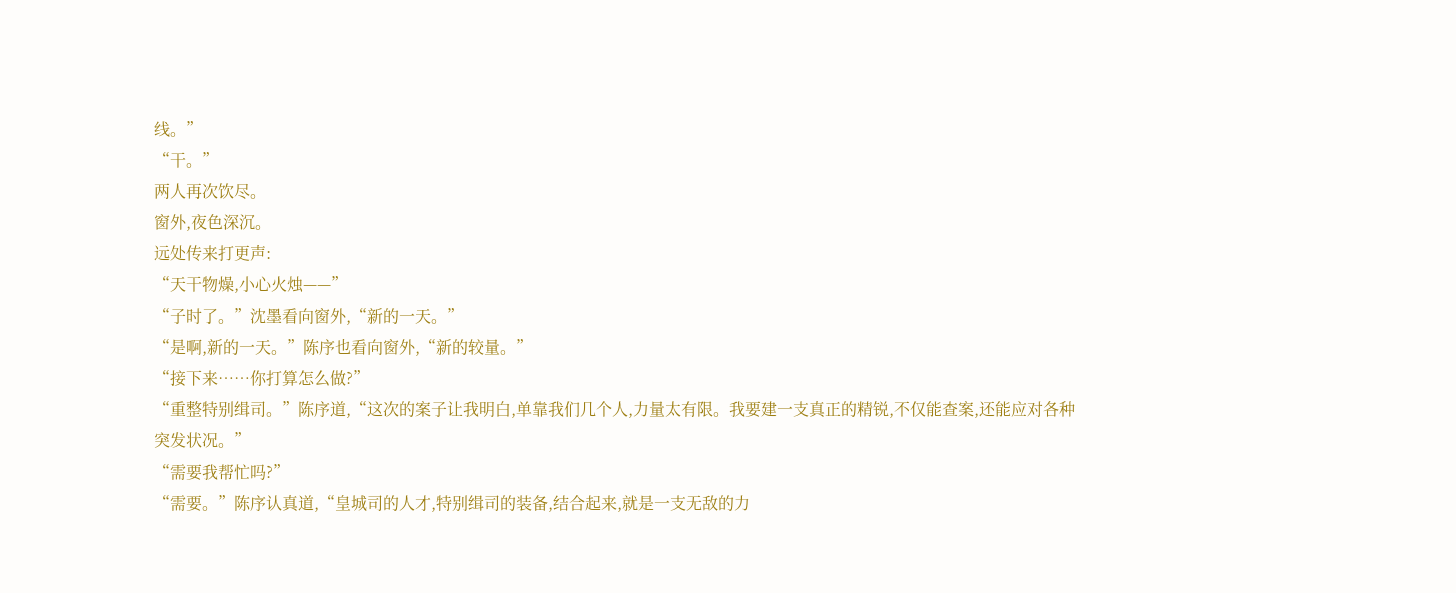线。”
“干。”
两人再次饮尽。
窗外,夜色深沉。
远处传来打更声:
“天干物燥,小心火烛——”
“子时了。”沈墨看向窗外,“新的一天。”
“是啊,新的一天。”陈序也看向窗外,“新的较量。”
“接下来……你打算怎么做?”
“重整特别缉司。”陈序道,“这次的案子让我明白,单靠我们几个人,力量太有限。我要建一支真正的精锐,不仅能查案,还能应对各种突发状况。”
“需要我帮忙吗?”
“需要。”陈序认真道,“皇城司的人才,特别缉司的装备,结合起来,就是一支无敌的力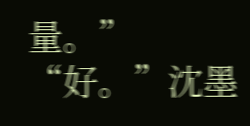量。”
“好。”沈墨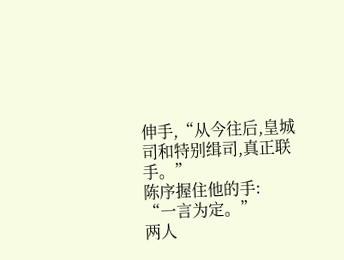伸手,“从今往后,皇城司和特别缉司,真正联手。”
陈序握住他的手:
“一言为定。”
两人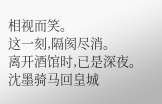相视而笑。
这一刻,隔阂尽消。
离开酒馆时,已是深夜。
沈墨骑马回皇城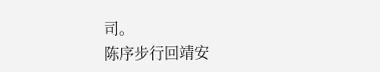司。
陈序步行回靖安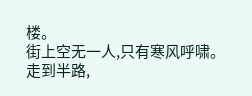楼。
街上空无一人,只有寒风呼啸。
走到半路,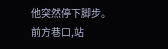他突然停下脚步。
前方巷口,站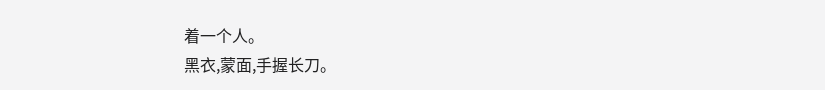着一个人。
黑衣,蒙面,手握长刀。